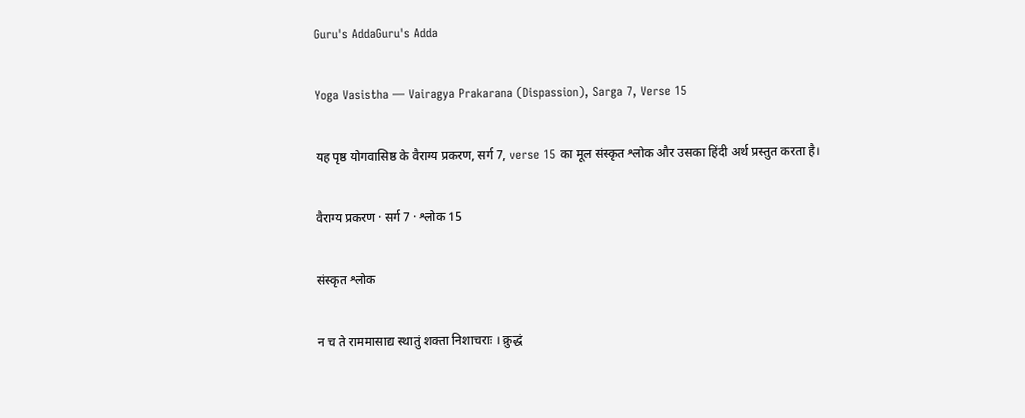Guru's AddaGuru's Adda

Yoga Vasistha — Vairagya Prakarana (Dispassion), Sarga 7, Verse 15

यह पृष्ठ योगवासिष्ठ के वैराग्य प्रकरण, सर्ग 7, verse 15 का मूल संस्कृत श्लोक और उसका हिंदी अर्थ प्रस्तुत करता है।

वैराग्य प्रकरण · सर्ग 7 · श्लोक 15

संस्कृत श्लोक

न च ते राममासाद्य स्थातुं शक्ता निशाचराः । क्रुद्धं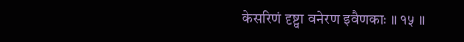केसरिणं दृष्ट्वा वनेरण इवैणकाः ॥ १५ ॥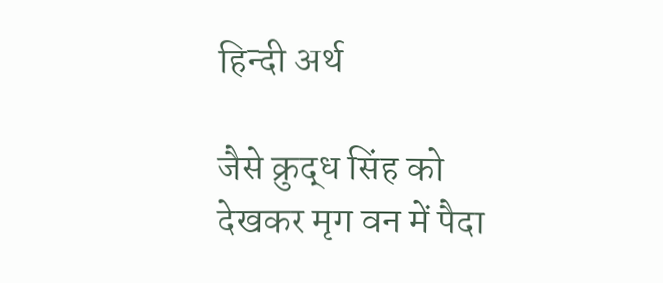हिन्दी अर्थ

जैसे क्रुद्ध सिंह को देखकर मृग वन में पैदा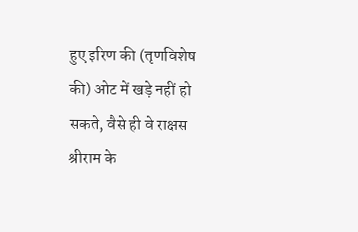हुए इरिण की (तृणविशेष की) ओट में खड़े नहीं हो सकते, वैसे ही वे राक्षस श्रीराम के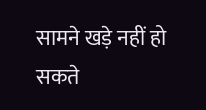सामने खड़े नहीं हो सकते